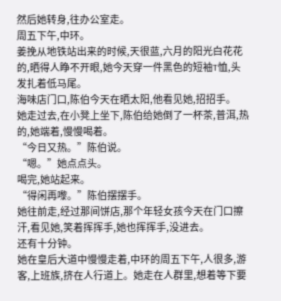然后她转身,往办公室走。
周五下午,中环。
姜挽从地铁站出来的时候,天很蓝,六月的阳光白花花的,晒得人睁不开眼,她今天穿一件黑色的短袖T恤,头发扎着低马尾。
海味店门口,陈伯今天在晒太阳,他看见她,招招手。
她走过去,在小凳上坐下,陈伯给她倒了一杯茶,普洱,热的,她端着,慢慢喝着。
“今日又热。”陈伯说。
“嗯。”她点点头。
喝完,她站起来。
“得闲再嚟。”陈伯摆摆手。
她往前走,经过那间饼店,那个年轻女孩今天在门口擦汗,看见她,笑着挥挥手,她也挥挥手,没进去。
还有十分钟。
她在皇后大道中慢慢走着,中环的周五下午,人很多,游客,上班族,挤在人行道上。她走在人群里,想着等下要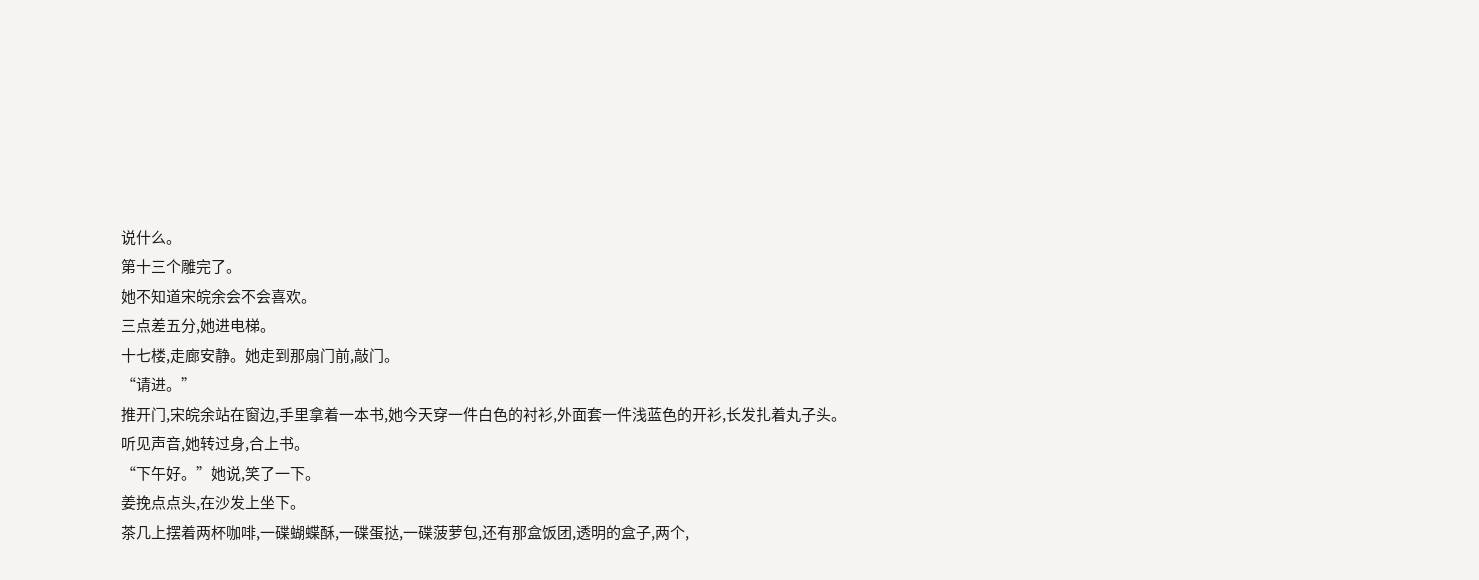说什么。
第十三个雕完了。
她不知道宋皖余会不会喜欢。
三点差五分,她进电梯。
十七楼,走廊安静。她走到那扇门前,敲门。
“请进。”
推开门,宋皖余站在窗边,手里拿着一本书,她今天穿一件白色的衬衫,外面套一件浅蓝色的开衫,长发扎着丸子头。听见声音,她转过身,合上书。
“下午好。”她说,笑了一下。
姜挽点点头,在沙发上坐下。
茶几上摆着两杯咖啡,一碟蝴蝶酥,一碟蛋挞,一碟菠萝包,还有那盒饭团,透明的盒子,两个,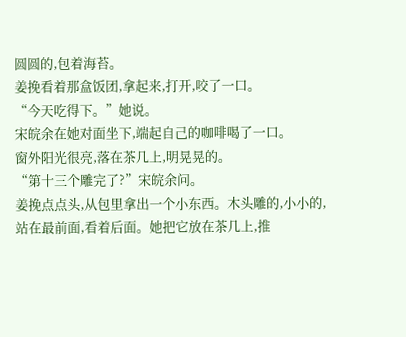圆圆的,包着海苔。
姜挽看着那盒饭团,拿起来,打开,咬了一口。
“今天吃得下。”她说。
宋皖余在她对面坐下,端起自己的咖啡喝了一口。
窗外阳光很亮,落在茶几上,明晃晃的。
“第十三个雕完了?”宋皖余问。
姜挽点点头,从包里拿出一个小东西。木头雕的,小小的,站在最前面,看着后面。她把它放在茶几上,推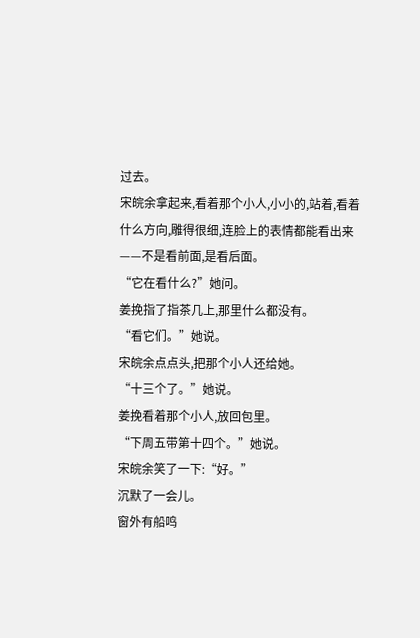过去。
宋皖余拿起来,看着那个小人,小小的,站着,看着什么方向,雕得很细,连脸上的表情都能看出来——不是看前面,是看后面。
“它在看什么?”她问。
姜挽指了指茶几上,那里什么都没有。
“看它们。”她说。
宋皖余点点头,把那个小人还给她。
“十三个了。”她说。
姜挽看着那个小人,放回包里。
“下周五带第十四个。”她说。
宋皖余笑了一下:“好。”
沉默了一会儿。
窗外有船鸣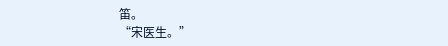笛。
“宋医生。”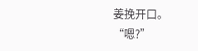姜挽开口。
“嗯?”